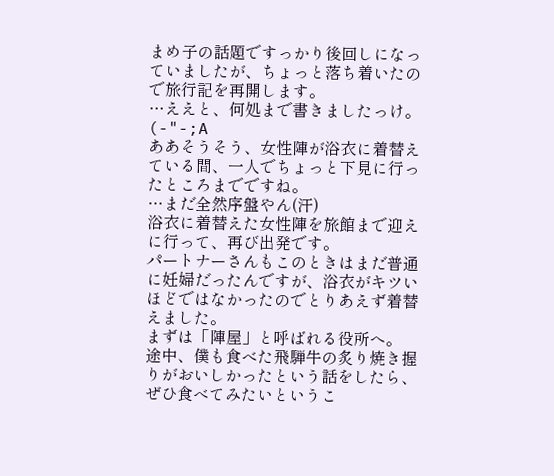まめ子の話題ですっかり後回しになっていましたが、ちょっと落ち着いたので旅行記を再開します。
…ええと、何処まで書きましたっけ。(-"-;A
ああそうそう、女性陣が浴衣に着替えている間、一人でちょっと下見に行ったところまでですね。
…まだ全然序盤やん(汗)
浴衣に着替えた女性陣を旅館まで迎えに行って、再び出発です。
パートナーさんもこのときはまだ普通に妊婦だったんですが、浴衣がキツいほどではなかったのでとりあえず着替えました。
まずは「陣屋」と呼ばれる役所へ。
途中、僕も食べた飛騨牛の炙り焼き握りがおいしかったという話をしたら、ぜひ食べてみたいというこ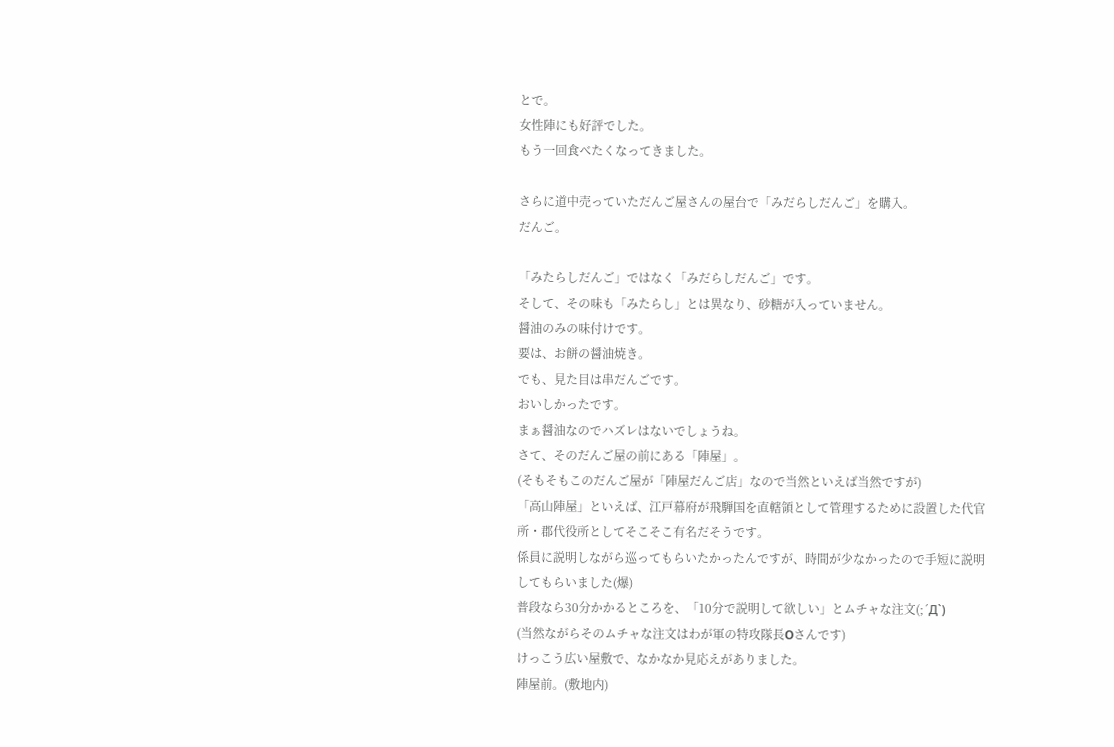とで。
女性陣にも好評でした。
もう一回食べたくなってきました。

さらに道中売っていただんご屋さんの屋台で「みだらしだんご」を購入。
だんご。

「みたらしだんご」ではなく「みだらしだんご」です。
そして、その味も「みたらし」とは異なり、砂糖が入っていません。
醤油のみの味付けです。
要は、お餅の醤油焼き。
でも、見た目は串だんごです。
おいしかったです。
まぁ醤油なのでハズレはないでしょうね。
さて、そのだんご屋の前にある「陣屋」。
(そもそもこのだんご屋が「陣屋だんご店」なので当然といえば当然ですが)
「高山陣屋」といえば、江戸幕府が飛騨国を直轄領として管理するために設置した代官所・郡代役所としてそこそこ有名だそうです。
係員に説明しながら巡ってもらいたかったんですが、時間が少なかったので手短に説明してもらいました(爆)
普段なら30分かかるところを、「10分で説明して欲しい」とムチャな注文(;´Д`)
(当然ながらそのムチャな注文はわが軍の特攻隊長Oさんです)
けっこう広い屋敷で、なかなか見応えがありました。
陣屋前。(敷地内)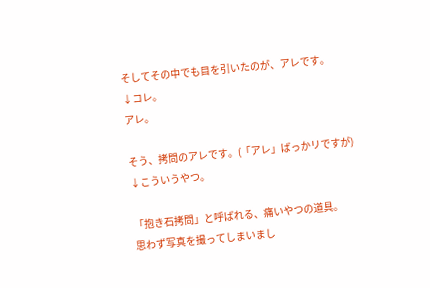そしてその中でも目を引いたのが、アレです。
↓コレ。
アレ。

そう、拷問のアレです。(「アレ」ばっかリですが)
↓こういうやつ。

「抱き石拷問」と呼ばれる、痛いやつの道具。
思わず写真を撮ってしまいまし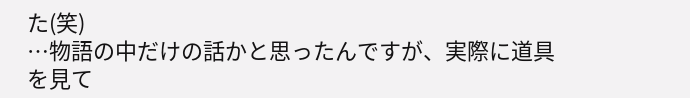た(笑)
…物語の中だけの話かと思ったんですが、実際に道具を見て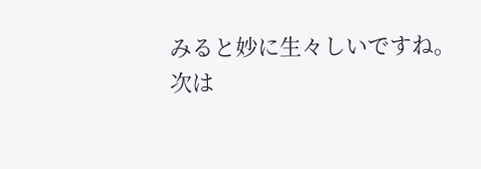みると妙に生々しいですね。
次は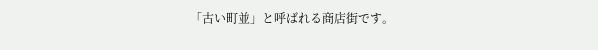「古い町並」と呼ばれる商店街です。